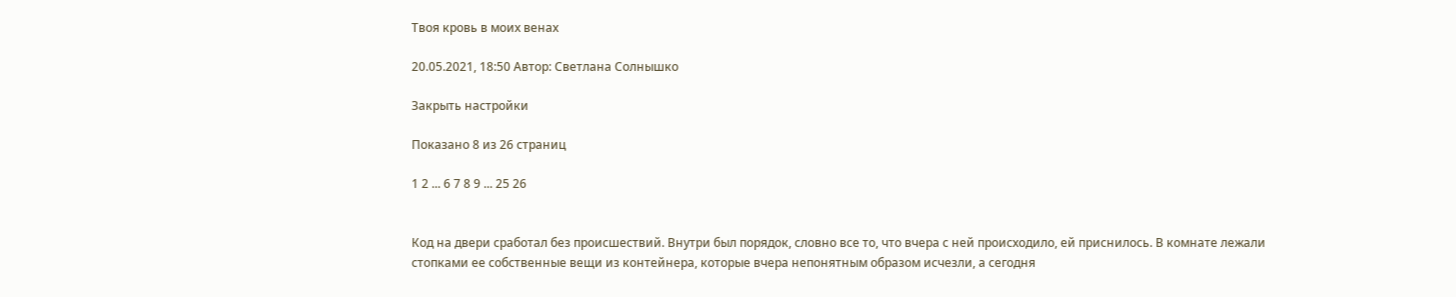Твоя кровь в моих венах

20.05.2021, 18:50 Автор: Светлана Солнышко

Закрыть настройки

Показано 8 из 26 страниц

1 2 ... 6 7 8 9 ... 25 26


Код на двери сработал без происшествий. Внутри был порядок, словно все то, что вчера с ней происходило, ей приснилось. В комнате лежали стопками ее собственные вещи из контейнера, которые вчера непонятным образом исчезли, а сегодня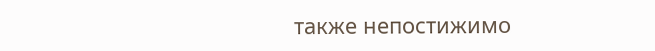также непостижимо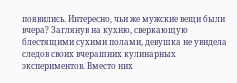появились. Интересно, чьи же мужские вещи были вчера? Заглянув на кухню, сверкающую блестящими сухими полами, девушка не увидела следов своих вчерашних кулинарных экспериментов. Вместо них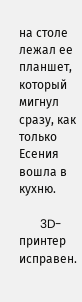на столе лежал ее планшет, который мигнул сразу, как только Есения вошла в кухню.

       3D-принтер исправен.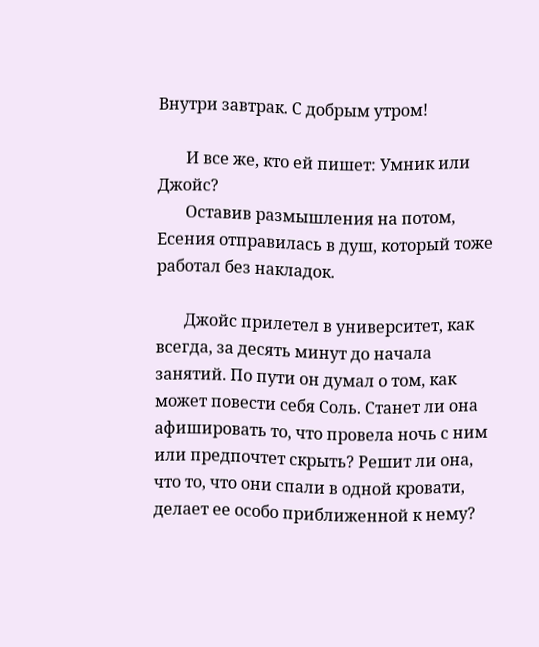Внутри завтрак. С добрым утром!

       И все же, кто ей пишет: Умник или Джойс?
       Оставив размышления на потом, Есения отправилась в душ, который тоже работал без накладок.

       Джойс прилетел в университет, как всегда, за десять минут до начала занятий. По пути он думал о том, как может повести себя Соль. Станет ли она афишировать то, что провела ночь с ним или предпочтет скрыть? Решит ли она, что то, что они спали в одной кровати, делает ее особо приближенной к нему?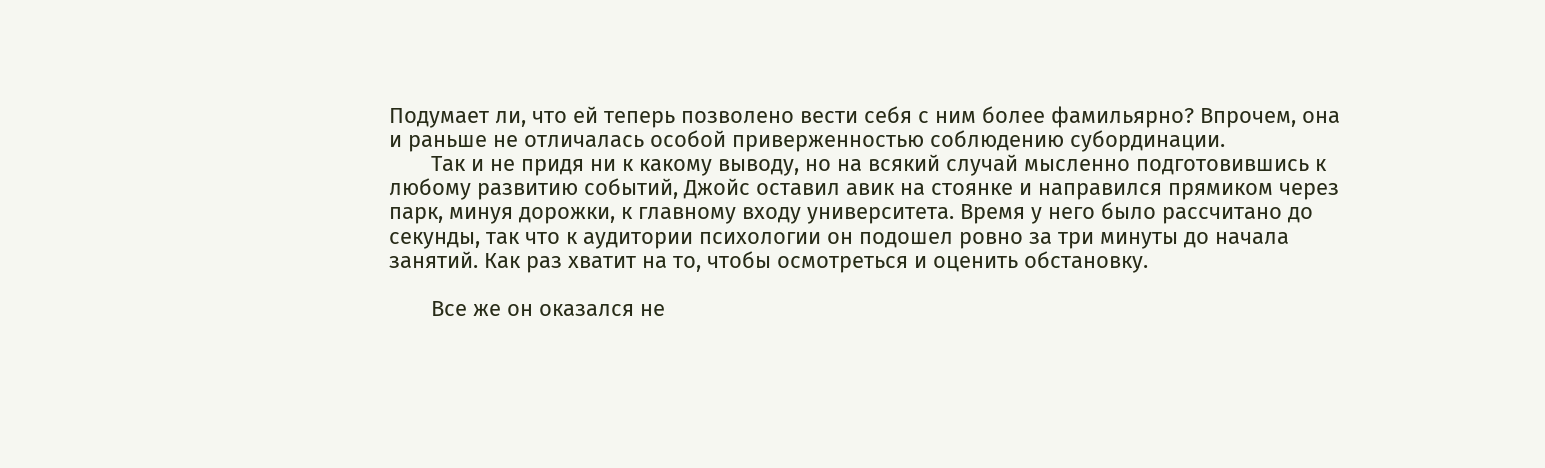Подумает ли, что ей теперь позволено вести себя с ним более фамильярно? Впрочем, она и раньше не отличалась особой приверженностью соблюдению субординации.
       Так и не придя ни к какому выводу, но на всякий случай мысленно подготовившись к любому развитию событий, Джойс оставил авик на стоянке и направился прямиком через парк, минуя дорожки, к главному входу университета. Время у него было рассчитано до секунды, так что к аудитории психологии он подошел ровно за три минуты до начала занятий. Как раз хватит на то, чтобы осмотреться и оценить обстановку.

       Все же он оказался не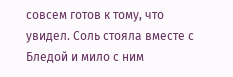совсем готов к тому, что увидел. Соль стояла вместе с Бледой и мило с ним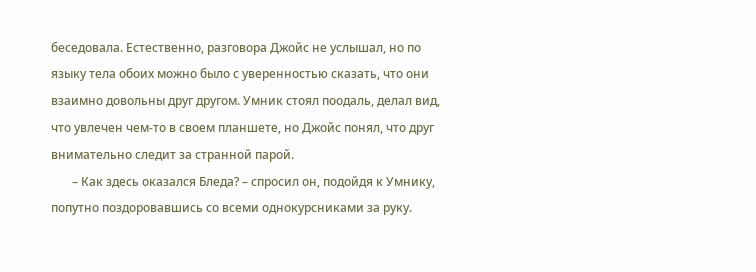беседовала. Естественно, разговора Джойс не услышал, но по языку тела обоих можно было с уверенностью сказать, что они взаимно довольны друг другом. Умник стоял поодаль, делал вид, что увлечен чем-то в своем планшете, но Джойс понял, что друг внимательно следит за странной парой.
       – Как здесь оказался Бледа? – спросил он, подойдя к Умнику, попутно поздоровавшись со всеми однокурсниками за руку.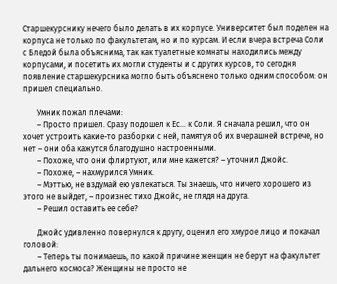Старшекурснику нечего было делать в их корпусе. Университет был поделен на корпуса не только по факультетам, но и по курсам. И если вчера встреча Соли с Бледой была объяснима, так как туалетные комнаты находились между корпусами, и посетить их могли студенты и с других курсов, то сегодня появление старшекурсника могло быть объяснено только одним способом: он пришел специально.

       Умник пожал плечами:
       – Просто пришел. Сразу подошел к Ес… к Соли. Я сначала решил, что он хочет устроить какие-то разборки с ней, памятуя об их вчерашней встрече, но нет – они оба кажутся благодушно настроенными.
       – Похоже, что они флиртуют, или мне кажется? – уточнил Джойс.
       – Похоже, – нахмурился Умник.
       – Мэттью, не вздумай ею увлекаться. Ты знаешь, что ничего хорошего из этого не выйдет, – произнес тихо Джойс, не глядя на друга.
       – Решил оставить ее себе?

       Джойс удивленно повернулся к другу, оценил его хмурое лицо и покачал головой:
       – Теперь ты понимаешь, по какой причине женщин не берут на факультет дальнего космоса? Женщины не просто не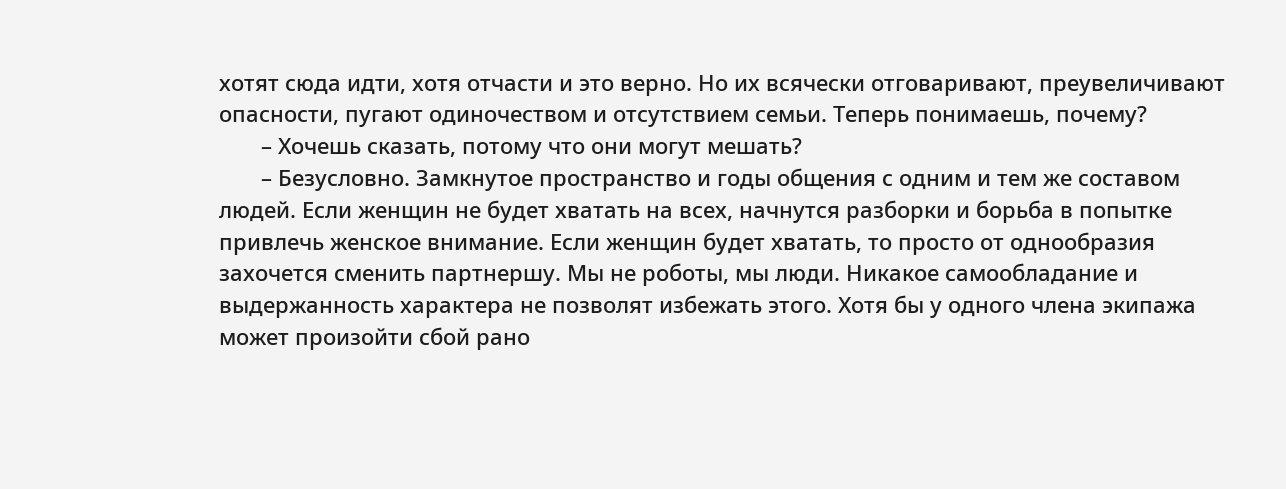хотят сюда идти, хотя отчасти и это верно. Но их всячески отговаривают, преувеличивают опасности, пугают одиночеством и отсутствием семьи. Теперь понимаешь, почему?
       – Хочешь сказать, потому что они могут мешать?
       – Безусловно. Замкнутое пространство и годы общения с одним и тем же составом людей. Если женщин не будет хватать на всех, начнутся разборки и борьба в попытке привлечь женское внимание. Если женщин будет хватать, то просто от однообразия захочется сменить партнершу. Мы не роботы, мы люди. Никакое самообладание и выдержанность характера не позволят избежать этого. Хотя бы у одного члена экипажа может произойти сбой рано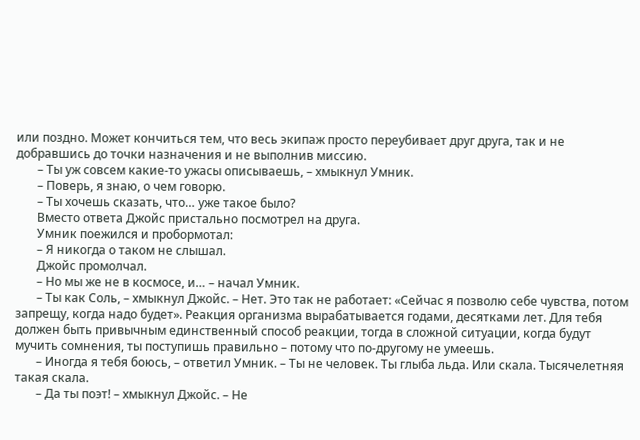или поздно. Может кончиться тем, что весь экипаж просто переубивает друг друга, так и не добравшись до точки назначения и не выполнив миссию.
       – Ты уж совсем какие-то ужасы описываешь, – хмыкнул Умник.
       – Поверь, я знаю, о чем говорю.
       – Ты хочешь сказать, что… уже такое было?
       Вместо ответа Джойс пристально посмотрел на друга.
       Умник поежился и пробормотал:
       – Я никогда о таком не слышал.
       Джойс промолчал.
       – Но мы же не в космосе, и… – начал Умник.
       – Ты как Соль, – хмыкнул Джойс. – Нет. Это так не работает: «Сейчас я позволю себе чувства, потом запрещу, когда надо будет». Реакция организма вырабатывается годами, десятками лет. Для тебя должен быть привычным единственный способ реакции, тогда в сложной ситуации, когда будут мучить сомнения, ты поступишь правильно – потому что по-другому не умеешь.
       – Иногда я тебя боюсь, – ответил Умник. – Ты не человек. Ты глыба льда. Или скала. Тысячелетняя такая скала.
       – Да ты поэт! – хмыкнул Джойс. – Не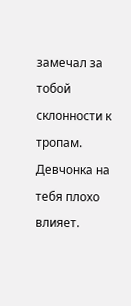замечал за тобой склонности к тропам. Девчонка на тебя плохо влияет.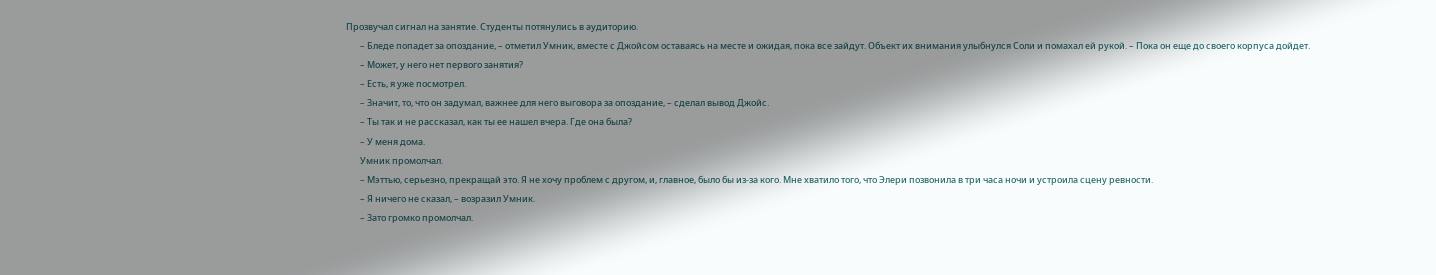Прозвучал сигнал на занятие. Студенты потянулись в аудиторию.
       – Бледе попадет за опоздание, – отметил Умник, вместе с Джойсом оставаясь на месте и ожидая, пока все зайдут. Объект их внимания улыбнулся Соли и помахал ей рукой. – Пока он еще до своего корпуса дойдет.
       – Может, у него нет первого занятия?
       – Есть, я уже посмотрел.
       – Значит, то, что он задумал, важнее для него выговора за опоздание, – сделал вывод Джойс.
       – Ты так и не рассказал, как ты ее нашел вчера. Где она была?
       – У меня дома.
       Умник промолчал.
       – Мэттью, серьезно, прекращай это. Я не хочу проблем с другом, и, главное, было бы из-за кого. Мне хватило того, что Элери позвонила в три часа ночи и устроила сцену ревности.
       – Я ничего не сказал, – возразил Умник.
       – Зато громко промолчал.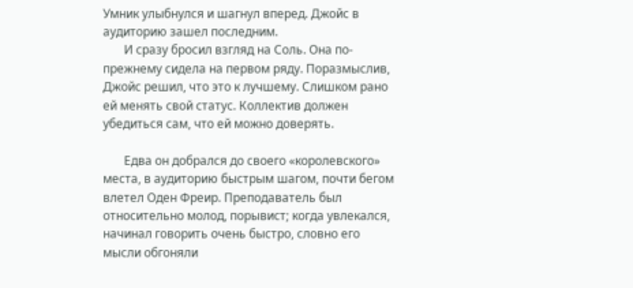Умник улыбнулся и шагнул вперед. Джойс в аудиторию зашел последним.
       И сразу бросил взгляд на Соль. Она по-прежнему сидела на первом ряду. Поразмыслив, Джойс решил, что это к лучшему. Слишком рано ей менять свой статус. Коллектив должен убедиться сам, что ей можно доверять.

       Едва он добрался до своего «королевского» места, в аудиторию быстрым шагом, почти бегом влетел Оден Фреир. Преподаватель был относительно молод, порывист; когда увлекался, начинал говорить очень быстро, словно его мысли обгоняли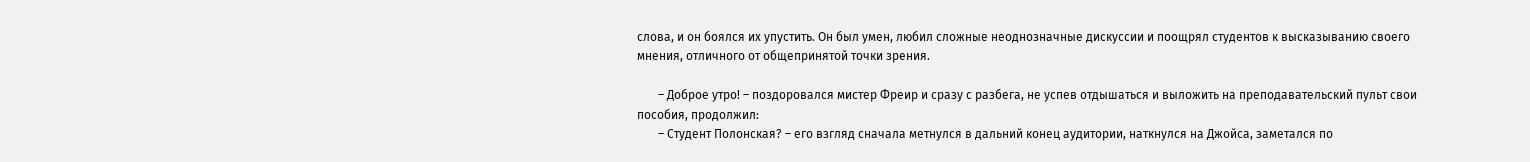слова, и он боялся их упустить. Он был умен, любил сложные неоднозначные дискуссии и поощрял студентов к высказыванию своего мнения, отличного от общепринятой точки зрения.

       – Доброе утро! – поздоровался мистер Фреир и сразу с разбега, не успев отдышаться и выложить на преподавательский пульт свои пособия, продолжил:
       – Студент Полонская? – его взгляд сначала метнулся в дальний конец аудитории, наткнулся на Джойса, заметался по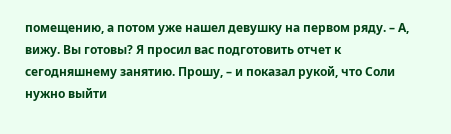помещению, а потом уже нашел девушку на первом ряду. – А, вижу. Вы готовы? Я просил вас подготовить отчет к сегодняшнему занятию. Прошу, – и показал рукой, что Соли нужно выйти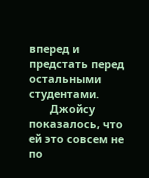вперед и предстать перед остальными студентами.
       Джойсу показалось, что ей это совсем не по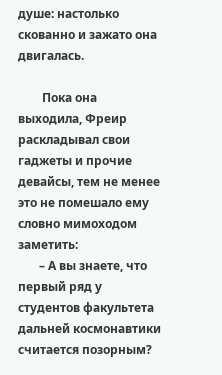душе: настолько скованно и зажато она двигалась.

        Пока она выходила, Фреир раскладывал свои гаджеты и прочие девайсы, тем не менее это не помешало ему словно мимоходом заметить:
       – А вы знаете, что первый ряд у студентов факультета дальней космонавтики считается позорным?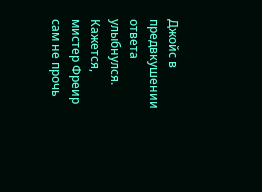Джойс в предвкушении ответа улыбнулся. Кажется, мистер Фреир сам не прочь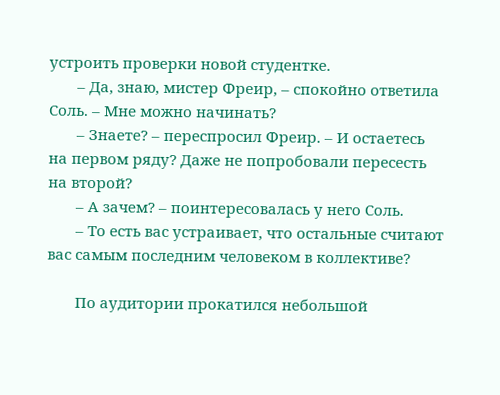устроить проверки новой студентке.
       – Да, знаю, мистер Фреир, – спокойно ответила Соль. – Мне можно начинать?
       – Знаете? – переспросил Фреир. – И остаетесь на первом ряду? Даже не попробовали пересесть на второй?
       – А зачем? – поинтересовалась у него Соль.
       – То есть вас устраивает, что остальные считают вас самым последним человеком в коллективе?

       По аудитории прокатился небольшой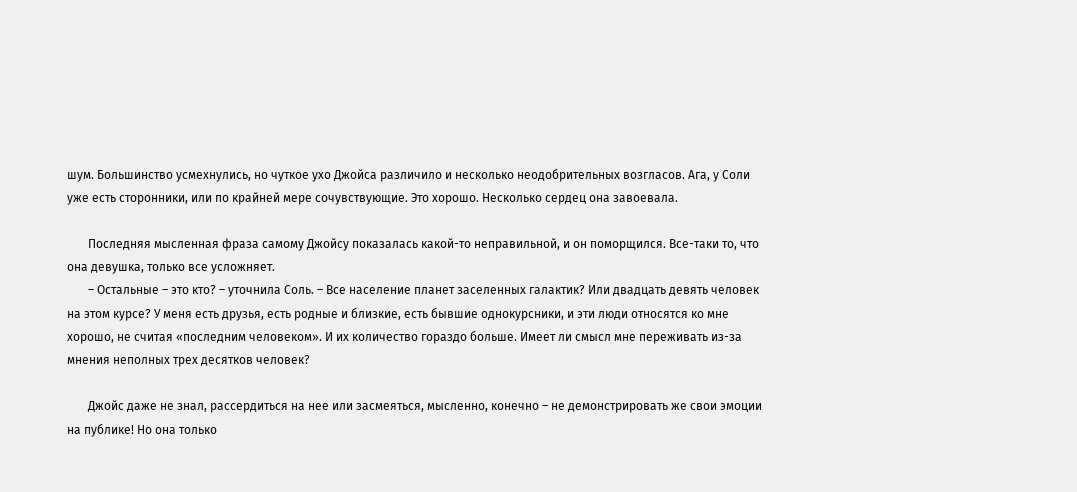шум. Большинство усмехнулись, но чуткое ухо Джойса различило и несколько неодобрительных возгласов. Ага, у Соли уже есть сторонники, или по крайней мере сочувствующие. Это хорошо. Несколько сердец она завоевала.

       Последняя мысленная фраза самому Джойсу показалась какой-то неправильной, и он поморщился. Все-таки то, что она девушка, только все усложняет.
       – Остальные – это кто? – уточнила Соль. – Все население планет заселенных галактик? Или двадцать девять человек на этом курсе? У меня есть друзья, есть родные и близкие, есть бывшие однокурсники, и эти люди относятся ко мне хорошо, не считая «последним человеком». И их количество гораздо больше. Имеет ли смысл мне переживать из-за мнения неполных трех десятков человек?

       Джойс даже не знал, рассердиться на нее или засмеяться, мысленно, конечно – не демонстрировать же свои эмоции на публике! Но она только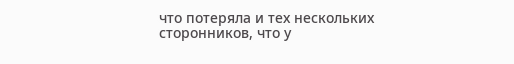что потеряла и тех нескольких сторонников, что у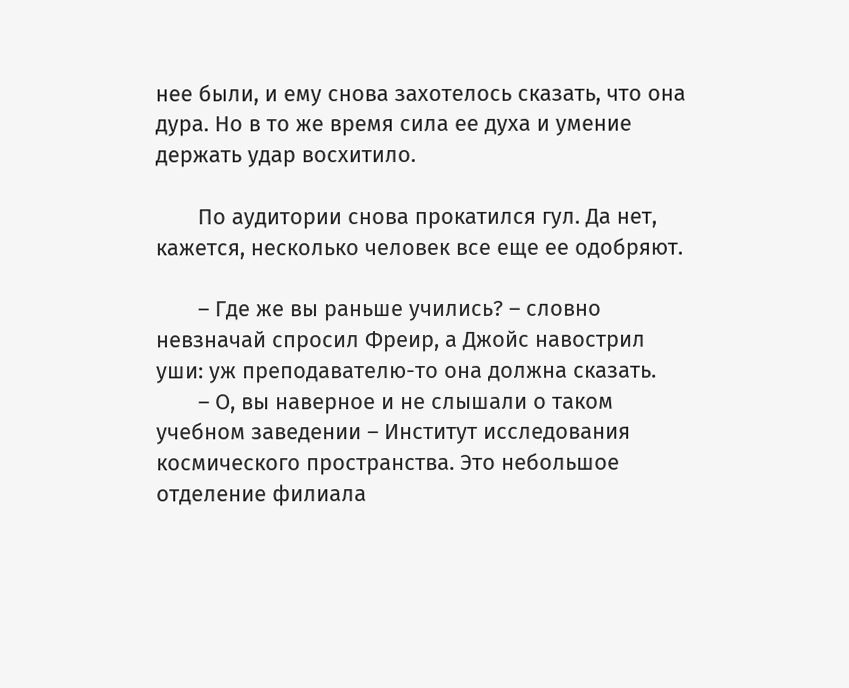нее были, и ему снова захотелось сказать, что она дура. Но в то же время сила ее духа и умение держать удар восхитило.

       По аудитории снова прокатился гул. Да нет, кажется, несколько человек все еще ее одобряют.

       – Где же вы раньше учились? – словно невзначай спросил Фреир, а Джойс навострил уши: уж преподавателю-то она должна сказать.
       – О, вы наверное и не слышали о таком учебном заведении – Институт исследования космического пространства. Это небольшое отделение филиала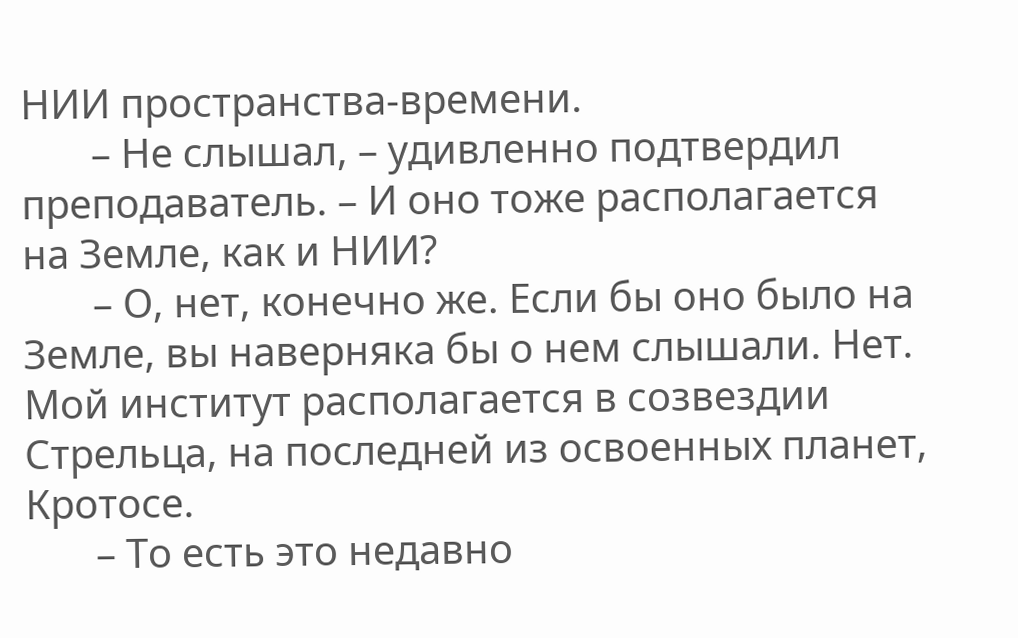НИИ пространства-времени.
       – Не слышал, – удивленно подтвердил преподаватель. – И оно тоже располагается на Земле, как и НИИ?
       – О, нет, конечно же. Если бы оно было на Земле, вы наверняка бы о нем слышали. Нет. Мой институт располагается в созвездии Стрельца, на последней из освоенных планет, Кротосе.
       – То есть это недавно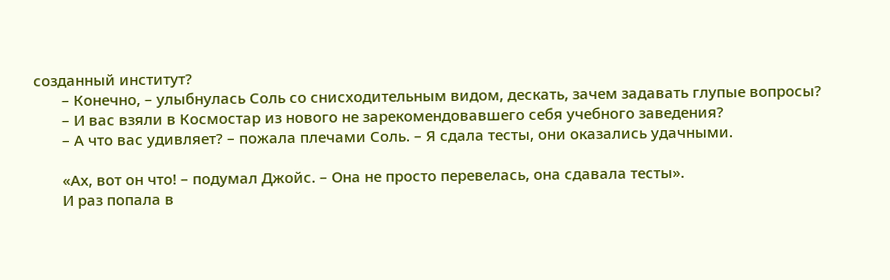созданный институт?
       – Конечно, – улыбнулась Соль со снисходительным видом, дескать, зачем задавать глупые вопросы?
       – И вас взяли в Космостар из нового не зарекомендовавшего себя учебного заведения?
       – А что вас удивляет? – пожала плечами Соль. – Я сдала тесты, они оказались удачными.

       «Ах, вот он что! – подумал Джойс. – Она не просто перевелась, она сдавала тесты».
       И раз попала в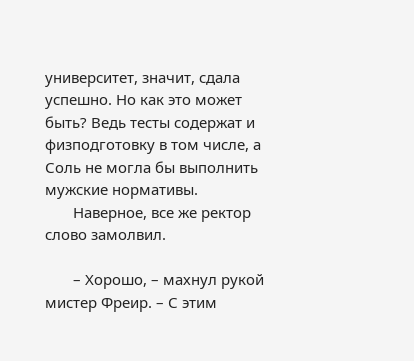университет, значит, сдала успешно. Но как это может быть? Ведь тесты содержат и физподготовку в том числе, а Соль не могла бы выполнить мужские нормативы.
       Наверное, все же ректор слово замолвил.

       – Хорошо, – махнул рукой мистер Фреир. – С этим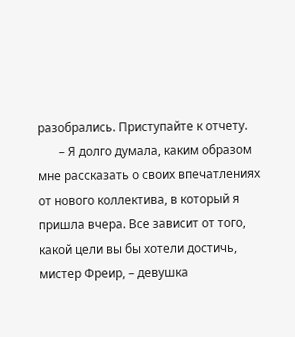разобрались. Приступайте к отчету.
       – Я долго думала, каким образом мне рассказать о своих впечатлениях от нового коллектива, в который я пришла вчера. Все зависит от того, какой цели вы бы хотели достичь, мистер Фреир, – девушка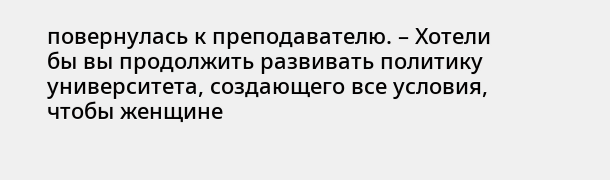повернулась к преподавателю. – Хотели бы вы продолжить развивать политику университета, создающего все условия, чтобы женщине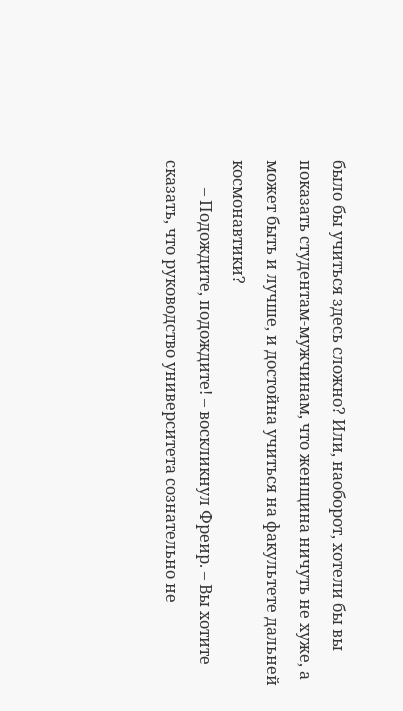было бы учиться здесь сложно? Или, наоборот, хотели бы вы показать студентам-мужчинам, что женщина ничуть не хуже, а может быть и лучше, и достойна учиться на факультете дальней космонавтики?
       – Подождите, подождите! – воскликнул Фреир. – Вы хотите сказать, что руководство университета сознательно не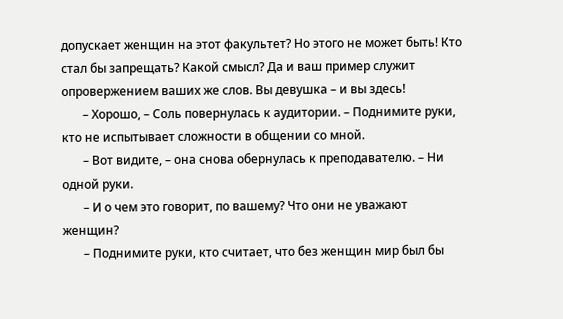допускает женщин на этот факультет? Но этого не может быть! Кто стал бы запрещать? Какой смысл? Да и ваш пример служит опровержением ваших же слов. Вы девушка – и вы здесь!
       – Хорошо, – Соль повернулась к аудитории. – Поднимите руки, кто не испытывает сложности в общении со мной.
       – Вот видите, – она снова обернулась к преподавателю. – Ни одной руки.
       – И о чем это говорит, по вашему? Что они не уважают женщин?
       – Поднимите руки, кто считает, что без женщин мир был бы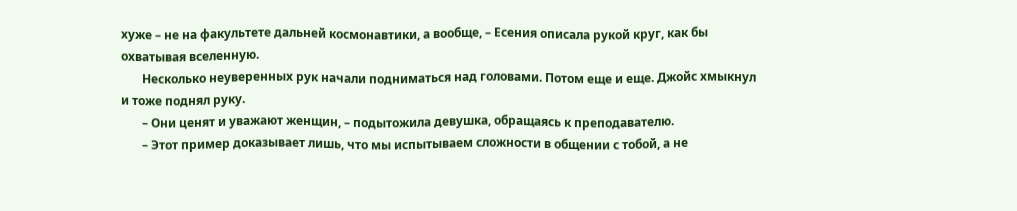хуже – не на факультете дальней космонавтики, а вообще, – Есения описала рукой круг, как бы охватывая вселенную.
       Несколько неуверенных рук начали подниматься над головами. Потом еще и еще. Джойс хмыкнул и тоже поднял руку.
       – Они ценят и уважают женщин, – подытожила девушка, обращаясь к преподавателю.
       – Этот пример доказывает лишь, что мы испытываем сложности в общении с тобой, а не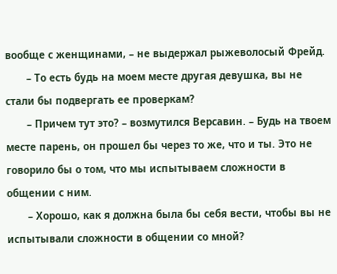вообще с женщинами, – не выдержал рыжеволосый Фрейд.
       – То есть будь на моем месте другая девушка, вы не стали бы подвергать ее проверкам?
       – Причем тут это? – возмутился Версавин. – Будь на твоем месте парень, он прошел бы через то же, что и ты. Это не говорило бы о том, что мы испытываем сложности в общении с ним.
       – Хорошо, как я должна была бы себя вести, чтобы вы не испытывали сложности в общении со мной?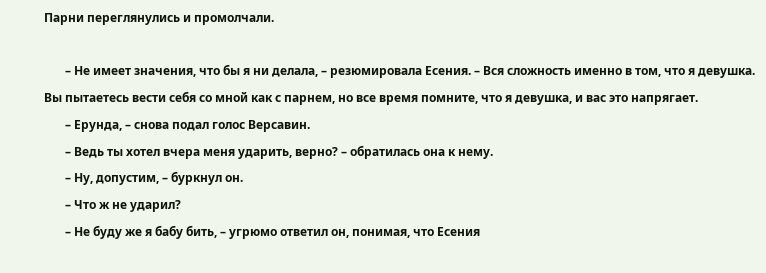Парни переглянулись и промолчали.

       – Не имеет значения, что бы я ни делала, – резюмировала Есения. – Вся сложность именно в том, что я девушка. Вы пытаетесь вести себя со мной как с парнем, но все время помните, что я девушка, и вас это напрягает.
       – Ерунда, – снова подал голос Версавин.
       – Ведь ты хотел вчера меня ударить, верно? – обратилась она к нему.
       – Ну, допустим, – буркнул он.
       – Что ж не ударил?
       – Не буду же я бабу бить, – угрюмо ответил он, понимая, что Есения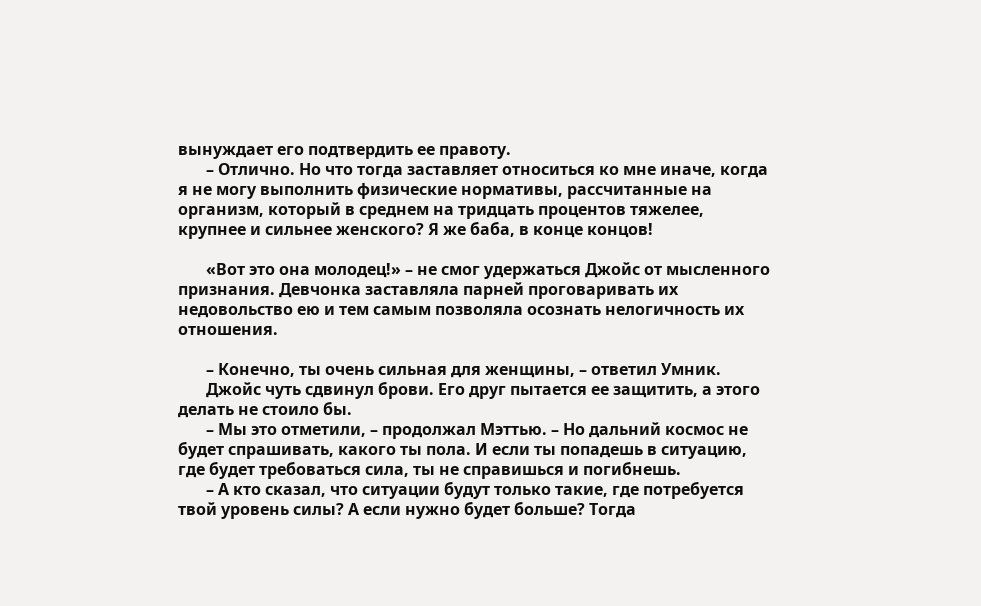вынуждает его подтвердить ее правоту.
       – Отлично. Но что тогда заставляет относиться ко мне иначе, когда я не могу выполнить физические нормативы, рассчитанные на организм, который в среднем на тридцать процентов тяжелее, крупнее и сильнее женского? Я же баба, в конце концов!

       «Вот это она молодец!» – не смог удержаться Джойс от мысленного признания. Девчонка заставляла парней проговаривать их недовольство ею и тем самым позволяла осознать нелогичность их отношения.

       – Конечно, ты очень сильная для женщины, – ответил Умник.
       Джойс чуть сдвинул брови. Его друг пытается ее защитить, а этого делать не стоило бы.
       – Мы это отметили, – продолжал Мэттью. – Но дальний космос не будет спрашивать, какого ты пола. И если ты попадешь в ситуацию, где будет требоваться сила, ты не справишься и погибнешь.
       – А кто сказал, что ситуации будут только такие, где потребуется твой уровень силы? А если нужно будет больше? Тогда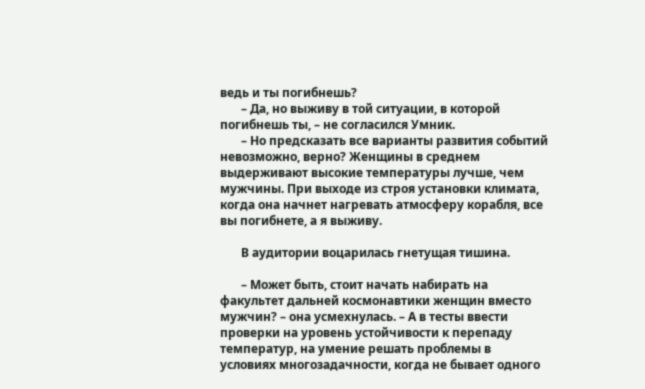ведь и ты погибнешь?
       – Да, но выживу в той ситуации, в которой погибнешь ты, – не согласился Умник.
       – Но предсказать все варианты развития событий невозможно, верно? Женщины в среднем выдерживают высокие температуры лучше, чем мужчины. При выходе из строя установки климата, когда она начнет нагревать атмосферу корабля, все вы погибнете, а я выживу.

       В аудитории воцарилась гнетущая тишина.

       – Может быть, стоит начать набирать на факультет дальней космонавтики женщин вместо мужчин? – она усмехнулась. – А в тесты ввести проверки на уровень устойчивости к перепаду температур, на умение решать проблемы в условиях многозадачности, когда не бывает одного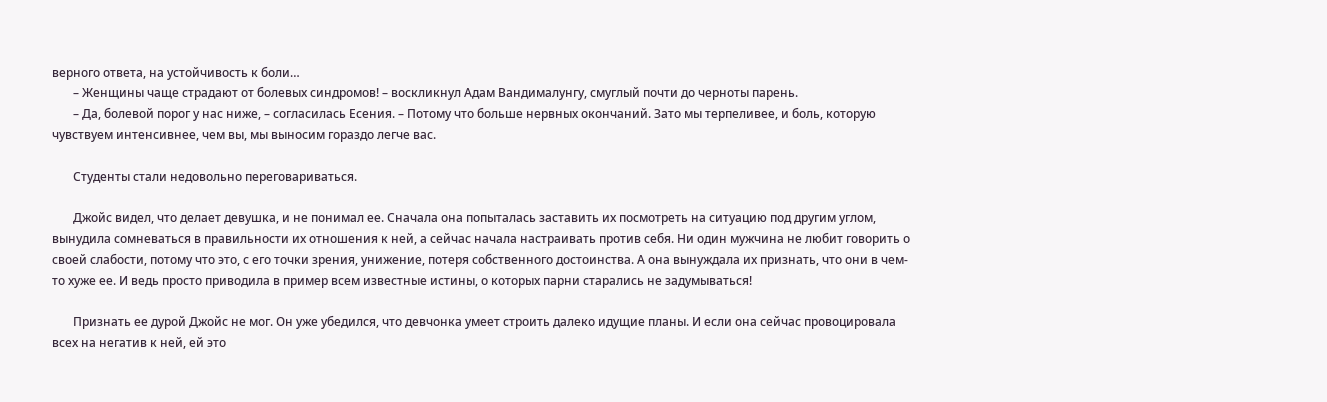верного ответа, на устойчивость к боли…
       – Женщины чаще страдают от болевых синдромов! – воскликнул Адам Вандималунгу, смуглый почти до черноты парень.
       – Да, болевой порог у нас ниже, – согласилась Есения. – Потому что больше нервных окончаний. Зато мы терпеливее, и боль, которую чувствуем интенсивнее, чем вы, мы выносим гораздо легче вас.

       Студенты стали недовольно переговариваться.

       Джойс видел, что делает девушка, и не понимал ее. Сначала она попыталась заставить их посмотреть на ситуацию под другим углом, вынудила сомневаться в правильности их отношения к ней, а сейчас начала настраивать против себя. Ни один мужчина не любит говорить о своей слабости, потому что это, с его точки зрения, унижение, потеря собственного достоинства. А она вынуждала их признать, что они в чем-то хуже ее. И ведь просто приводила в пример всем известные истины, о которых парни старались не задумываться!

       Признать ее дурой Джойс не мог. Он уже убедился, что девчонка умеет строить далеко идущие планы. И если она сейчас провоцировала всех на негатив к ней, ей это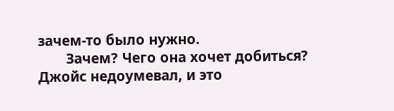зачем-то было нужно.
       Зачем? Чего она хочет добиться? Джойс недоумевал, и это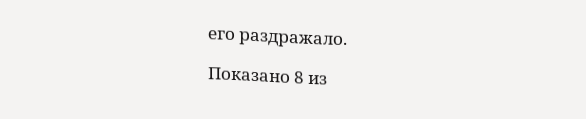его раздражало.

Показано 8 из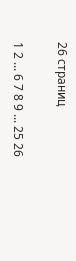26 страниц

1 2 ... 6 7 8 9 ... 25 26